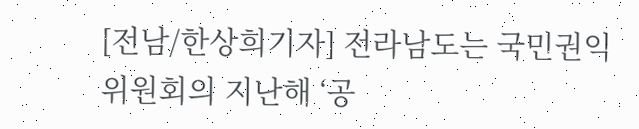[전남/한상희기자] 전라남도는 국민권익위원회의 지난해 ‘공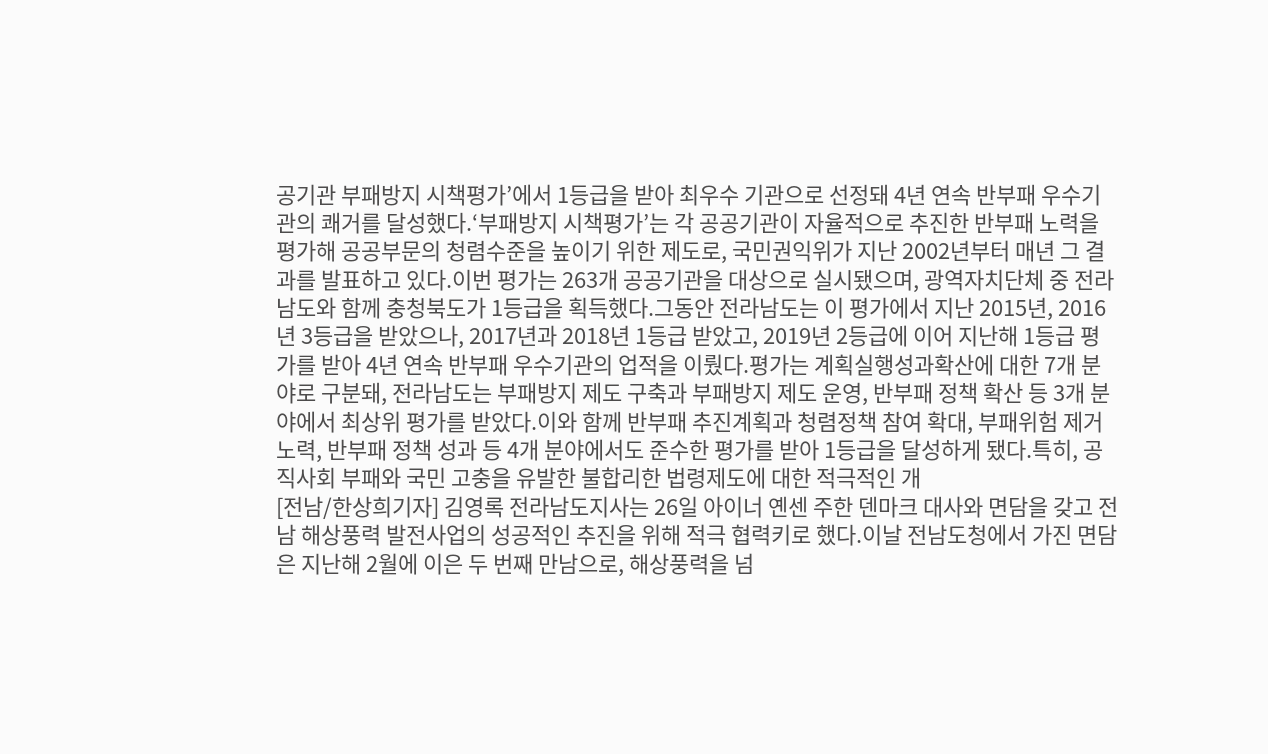공기관 부패방지 시책평가’에서 1등급을 받아 최우수 기관으로 선정돼 4년 연속 반부패 우수기관의 쾌거를 달성했다.‘부패방지 시책평가’는 각 공공기관이 자율적으로 추진한 반부패 노력을 평가해 공공부문의 청렴수준을 높이기 위한 제도로, 국민권익위가 지난 2002년부터 매년 그 결과를 발표하고 있다.이번 평가는 263개 공공기관을 대상으로 실시됐으며, 광역자치단체 중 전라남도와 함께 충청북도가 1등급을 획득했다.그동안 전라남도는 이 평가에서 지난 2015년, 2016년 3등급을 받았으나, 2017년과 2018년 1등급 받았고, 2019년 2등급에 이어 지난해 1등급 평가를 받아 4년 연속 반부패 우수기관의 업적을 이뤘다.평가는 계획실행성과확산에 대한 7개 분야로 구분돼, 전라남도는 부패방지 제도 구축과 부패방지 제도 운영, 반부패 정책 확산 등 3개 분야에서 최상위 평가를 받았다.이와 함께 반부패 추진계획과 청렴정책 참여 확대, 부패위험 제거 노력, 반부패 정책 성과 등 4개 분야에서도 준수한 평가를 받아 1등급을 달성하게 됐다.특히, 공직사회 부패와 국민 고충을 유발한 불합리한 법령제도에 대한 적극적인 개
[전남/한상희기자] 김영록 전라남도지사는 26일 아이너 옌센 주한 덴마크 대사와 면담을 갖고 전남 해상풍력 발전사업의 성공적인 추진을 위해 적극 협력키로 했다.이날 전남도청에서 가진 면담은 지난해 2월에 이은 두 번째 만남으로, 해상풍력을 넘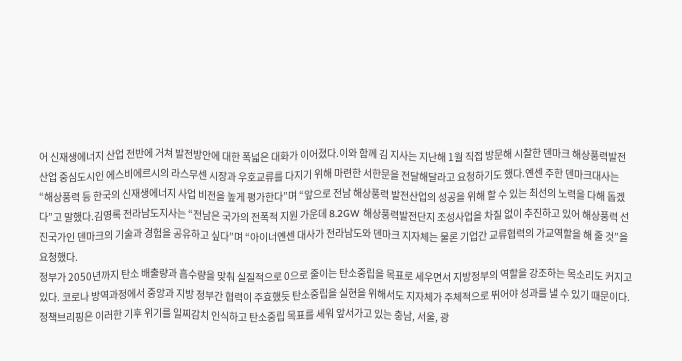어 신재생에너지 산업 전반에 거쳐 발전방안에 대한 폭넓은 대화가 이어졌다.이와 함께 김 지사는 지난해 1월 직접 방문해 시찰한 덴마크 해상풍력발전 산업 중심도시인 에스비에르시의 라스무센 시장과 우호교류를 다지기 위해 마련한 서한문을 전달해달라고 요청하기도 했다.옌센 주한 덴마크대사는 “해상풍력 등 한국의 신재생에너지 사업 비전을 높게 평가한다”며 “앞으로 전남 해상풍력 발전산업의 성공을 위해 할 수 있는 최선의 노력을 다해 돕겠다”고 말했다.김영록 전라남도지사는 “전남은 국가의 전폭적 지원 가운데 8.2GW 해상풍력발전단지 조성사업을 차질 없이 추진하고 있어 해상풍력 선진국가인 덴마크의 기술과 경험을 공유하고 싶다”며 “아이너옌센 대사가 전라남도와 덴마크 지자체는 물론 기업간 교류협력의 가교역할을 해 줄 것”을 요청했다.
정부가 2050년까지 탄소 배출량과 흡수량을 맞춰 실질적으로 0으로 줄이는 탄소중립을 목표로 세우면서 지방정부의 역할을 강조하는 목소리도 커지고 있다. 코로나 방역과정에서 중앙과 지방 정부간 협력이 주효했듯 탄소중립을 실현을 위해서도 지자체가 주체적으로 뛰어야 성과를 낼 수 있기 때문이다. 정책브리핑은 이러한 기후 위기를 일찌감치 인식하고 탄소중립 목표를 세워 앞서가고 있는 충남, 서울, 광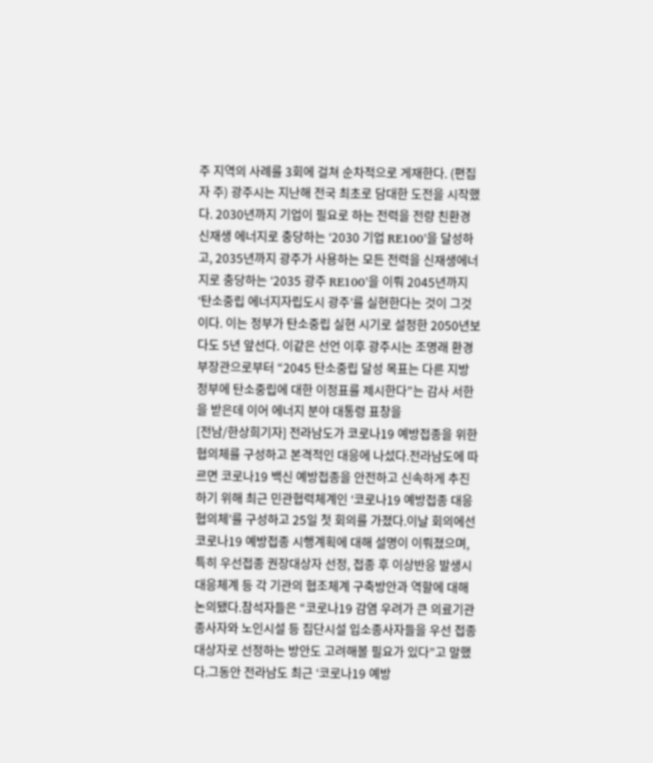주 지역의 사례를 3회에 걸쳐 순차적으로 게재한다. (편집자 주) 광주시는 지난해 전국 최초로 담대한 도전을 시작했다. 2030년까지 기업이 필요로 하는 전력을 전량 친환경 신재생 에너지로 충당하는 ‘2030 기업 RE100’을 달성하고, 2035년까지 광주가 사용하는 모든 전력을 신재생에너지로 충당하는 ‘2035 광주 RE100’을 이뤄 2045년까지 ‘탄소중립 에너지자립도시 광주’를 실현한다는 것이 그것이다. 이는 정부가 탄소중립 실현 시기로 설정한 2050년보다도 5년 앞선다. 이같은 선언 이후 광주시는 조명래 환경부장관으로부터 “2045 탄소중립 달성 목표는 다른 지방 정부에 탄소중립에 대한 이정표를 제시한다”는 감사 서한을 받은데 이어 에너지 분야 대통령 표창을
[전남/한상희기자] 전라남도가 코로나19 예방접종을 위한 협의체를 구성하고 본격적인 대응에 나섰다.전라남도에 따르면 코로나19 백신 예방접종을 안전하고 신속하게 추진하기 위해 최근 민관협력체계인 ‘코로나19 예방접종 대응 협의체’를 구성하고 25일 첫 회의를 가졌다.이날 회의에선 코로나19 예방접종 시행계획에 대해 설명이 이뤄졌으며, 특히 우선접종 권장대상자 선정, 접종 후 이상반응 발생시 대응체계 등 각 기관의 협조체계 구축방안과 역할에 대해 논의됐다.참석자들은 “코로나19 감염 우려가 큰 의료기관 종사자와 노인시설 등 집단시설 입소종사자들을 우선 접종 대상자로 선정하는 방안도 고려해볼 필요가 있다”고 말했다.그동안 전라남도 최근 ‘코로나19 예방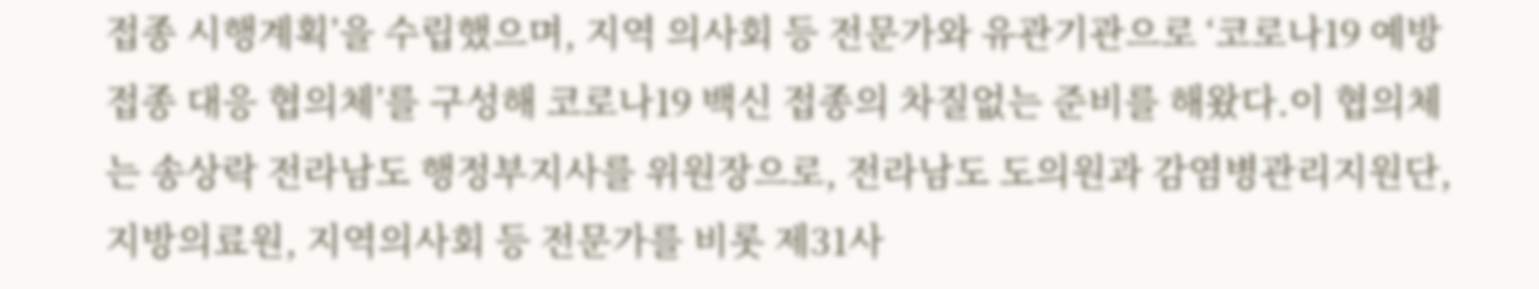접종 시행계획’을 수립했으며, 지역 의사회 등 전문가와 유관기관으로 ‘코로나19 예방접종 대응 협의체’를 구성해 코로나19 백신 접종의 차질없는 준비를 해왔다.이 협의체는 송상락 전라남도 행정부지사를 위원장으로, 전라남도 도의원과 감염병관리지원단, 지방의료원, 지역의사회 등 전문가를 비롯 제31사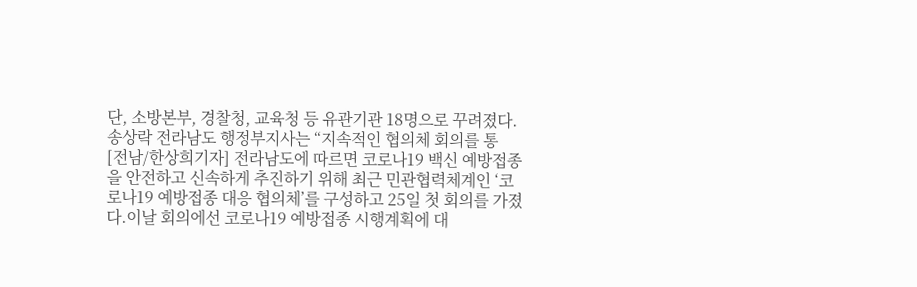단, 소방본부, 경찰청, 교육청 등 유관기관 18명으로 꾸려졌다.송상락 전라남도 행정부지사는 “지속적인 협의체 회의를 통
[전남/한상희기자] 전라남도에 따르면 코로나19 백신 예방접종을 안전하고 신속하게 추진하기 위해 최근 민관협력체계인 ‘코로나19 예방접종 대응 협의체’를 구성하고 25일 첫 회의를 가졌다.이날 회의에선 코로나19 예방접종 시행계획에 대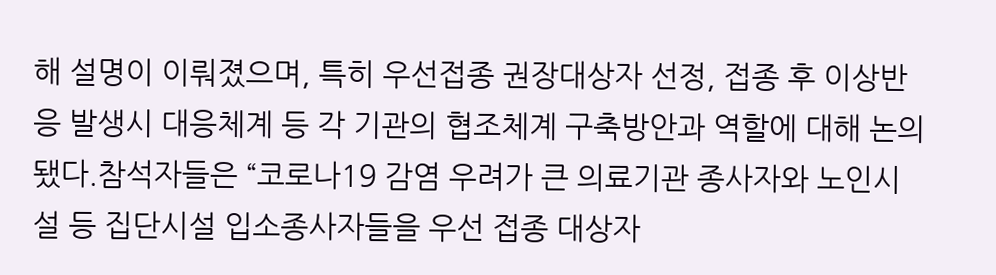해 설명이 이뤄졌으며, 특히 우선접종 권장대상자 선정, 접종 후 이상반응 발생시 대응체계 등 각 기관의 협조체계 구축방안과 역할에 대해 논의됐다.참석자들은 “코로나19 감염 우려가 큰 의료기관 종사자와 노인시설 등 집단시설 입소종사자들을 우선 접종 대상자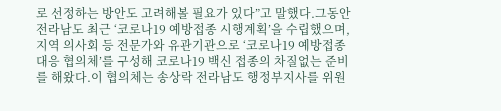로 선정하는 방안도 고려해볼 필요가 있다”고 말했다.그동안 전라남도 최근 ‘코로나19 예방접종 시행계획’을 수립했으며, 지역 의사회 등 전문가와 유관기관으로 ‘코로나19 예방접종 대응 협의체’를 구성해 코로나19 백신 접종의 차질없는 준비를 해왔다.이 협의체는 송상락 전라남도 행정부지사를 위원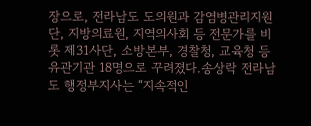장으로, 전라남도 도의원과 감염병관리지원단, 지방의료원, 지역의사회 등 전문가를 비롯 제31사단, 소방본부, 경찰청, 교육청 등 유관기관 18명으로 꾸려졌다.송상락 전라남도 행정부지사는 “지속적인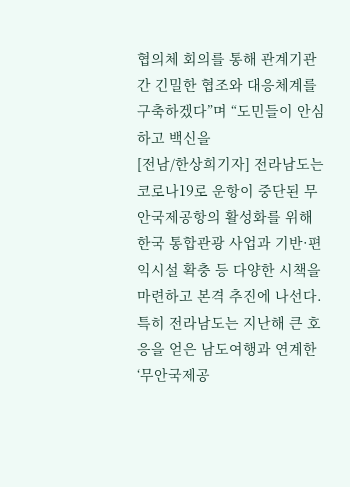협의체 회의를 통해 관계기관간 긴밀한 협조와 대응체계를 구축하겠다”며 “도민들이 안심하고 백신을
[전남/한상희기자] 전라남도는 코로나19로 운항이 중단된 무안국제공항의 활성화를 위해 한국 통합관광 사업과 기반·편익시설 확충 등 다양한 시책을 마련하고 본격 추진에 나선다.특히 전라남도는 지난해 큰 호응을 얻은 남도여행과 연계한 ‘무안국제공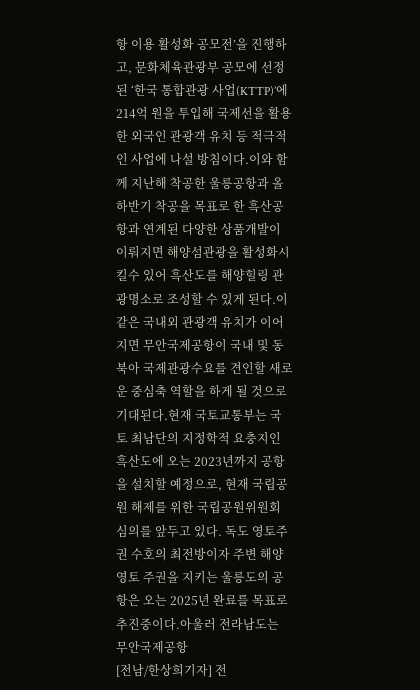항 이용 활성화 공모전’을 진행하고, 문화체육관광부 공모에 선정된 ‘한국 통합관광 사업(KTTP)’에 214억 원을 투입해 국제선을 활용한 외국인 관광객 유치 등 적극적인 사업에 나설 방침이다.이와 함께 지난해 착공한 울릉공항과 올 하반기 착공을 목표로 한 흑산공항과 연계된 다양한 상품개발이 이뤄지면 해양섬관광을 활성화시킬수 있어 흑산도를 해양힐링 관광명소로 조성할 수 있게 된다.이같은 국내외 관광객 유치가 이어지면 무안국제공항이 국내 및 동북아 국제관광수요를 견인할 새로운 중심축 역할을 하게 될 것으로 기대된다.현재 국토교통부는 국토 최남단의 지정학적 요충지인 흑산도에 오는 2023년까지 공항을 설치할 예정으로, 현재 국립공원 해제를 위한 국립공원위원회 심의를 앞두고 있다. 독도 영토주권 수호의 최전방이자 주변 해양영토 주권을 지키는 울릉도의 공항은 오는 2025년 완료를 목표로 추진중이다.아울러 전라남도는 무안국제공항
[전남/한상희기자] 전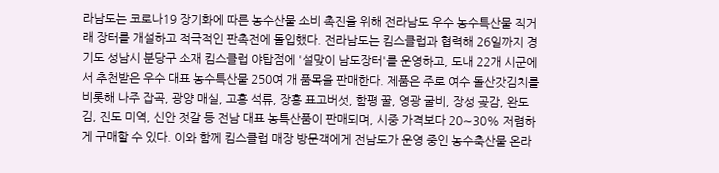라남도는 코로나19 장기화에 따른 농수산물 소비 촉진을 위해 전라남도 우수 농수특산물 직거래 장터를 개설하고 적극적인 판촉전에 돌입했다. 전라남도는 킴스클럽과 협력해 26일까지 경기도 성남시 분당구 소재 킴스클럽 야탑점에 '설맞이 남도장터'를 운영하고, 도내 22개 시군에서 추천받은 우수 대표 농수특산물 250여 개 품목을 판매한다. 제품은 주로 여수 돌산갓김치를 비롯해 나주 잡곡, 광양 매실, 고흥 석류, 장흥 표고버섯, 함평 꿀, 영광 굴비, 장성 곶감, 완도 김, 진도 미역, 신안 젓갈 등 전남 대표 농특산품이 판매되며, 시중 가격보다 20∼30% 저렴하게 구매할 수 있다. 이와 함께 킴스클럽 매장 방문객에게 전남도가 운영 중인 농수축산물 온라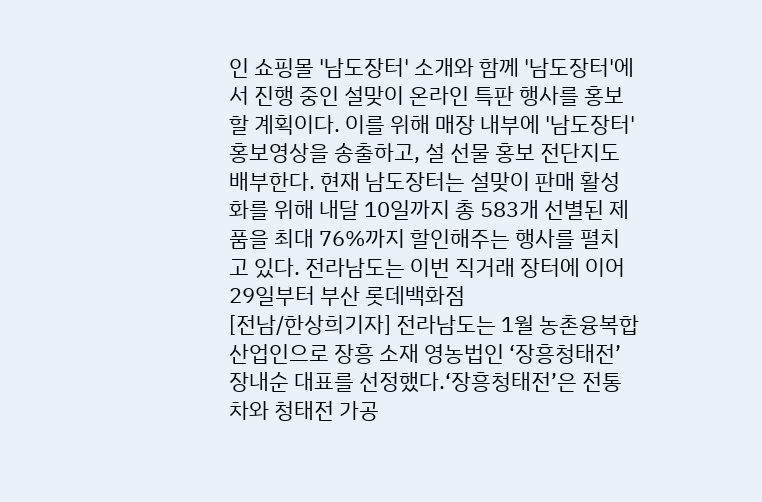인 쇼핑몰 '남도장터' 소개와 함께 '남도장터'에서 진행 중인 설맞이 온라인 특판 행사를 홍보할 계획이다. 이를 위해 매장 내부에 '남도장터' 홍보영상을 송출하고, 설 선물 홍보 전단지도 배부한다. 현재 남도장터는 설맞이 판매 활성화를 위해 내달 10일까지 총 583개 선별된 제품을 최대 76%까지 할인해주는 행사를 펼치고 있다. 전라남도는 이번 직거래 장터에 이어 29일부터 부산 롯데백화점
[전남/한상희기자] 전라남도는 1월 농촌융복합산업인으로 장흥 소재 영농법인 ‘장흥청태전’ 장내순 대표를 선정했다.‘장흥청태전’은 전통차와 청태전 가공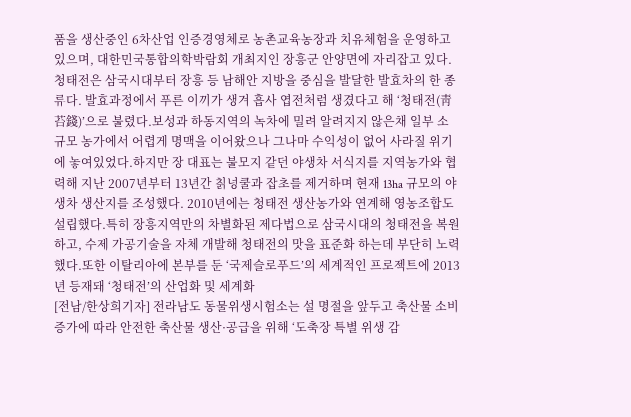품을 생산중인 6차산업 인증경영체로 농촌교육농장과 치유체험을 운영하고 있으며, 대한민국통합의학박람회 개최지인 장흥군 안양면에 자리잡고 있다.청태전은 삼국시대부터 장흥 등 남해안 지방을 중심을 발달한 발효차의 한 종류다. 발효과정에서 푸른 이끼가 생겨 흡사 엽전처럼 생겼다고 해 ‘청태전(靑苔錢)’으로 불렸다.보성과 하동지역의 녹차에 밀려 알려지지 않은채 일부 소규모 농가에서 어렵게 명맥을 이어왔으나 그나마 수익성이 없어 사라질 위기에 놓여있었다.하지만 장 대표는 불모지 같던 야생차 서식지를 지역농가와 협력해 지난 2007년부터 13년간 칡넝쿨과 잡초를 제거하며 현재 13ha 규모의 야생차 생산지를 조성했다. 2010년에는 청태전 생산농가와 연계해 영농조합도 설립했다.특히 장흥지역만의 차별화된 제다법으로 삼국시대의 청태전을 복원하고, 수제 가공기술을 자체 개발해 청태전의 맛을 표준화 하는데 부단히 노력했다.또한 이탈리아에 본부를 둔 ‘국제슬로푸드’의 세계적인 프로젝트에 2013년 등재돼 ‘청태전’의 산업화 및 세계화
[전남/한상희기자] 전라남도 동물위생시험소는 설 명절을 앞두고 축산물 소비증가에 따라 안전한 축산물 생산·공급을 위해 ‘도축장 특별 위생 감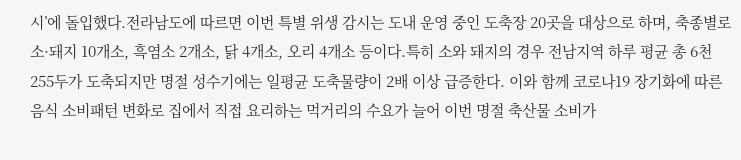시’에 돌입했다.전라남도에 따르면 이번 특별 위생 감시는 도내 운영 중인 도축장 20곳을 대상으로 하며, 축종별로 소·돼지 10개소, 흑염소 2개소, 닭 4개소, 오리 4개소 등이다.특히 소와 돼지의 경우 전남지역 하루 평균 총 6천 255두가 도축되지만 명절 성수기에는 일평균 도축물량이 2배 이상 급증한다. 이와 함께 코로나19 장기화에 따른 음식 소비패턴 변화로 집에서 직접 요리하는 먹거리의 수요가 늘어 이번 명절 축산물 소비가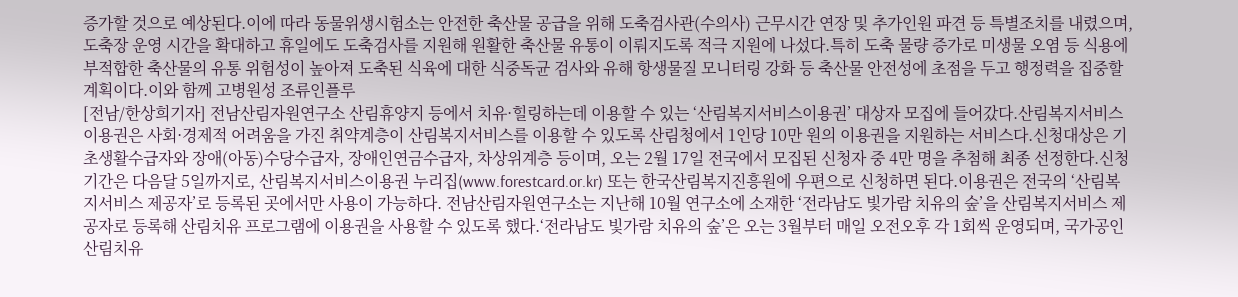증가할 것으로 예상된다.이에 따라 동물위생시험소는 안전한 축산물 공급을 위해 도축검사관(수의사) 근무시간 연장 및 추가인원 파견 등 특별조치를 내렸으며, 도축장 운영 시간을 확대하고 휴일에도 도축검사를 지원해 원활한 축산물 유통이 이뤄지도록 적극 지원에 나섰다.특히 도축 물량 증가로 미생물 오염 등 식용에 부적합한 축산물의 유통 위험성이 높아져 도축된 식육에 대한 식중독균 검사와 유해 항생물질 모니터링 강화 등 축산물 안전성에 초점을 두고 행정력을 집중할 계획이다.이와 함께 고병원성 조류인플루
[전남/한상희기자] 전남산림자원연구소 산림휴양지 등에서 치유·힐링하는데 이용할 수 있는 ‘산림복지서비스이용권’ 대상자 모집에 들어갔다.산림복지서비스이용권은 사회·경제적 어려움을 가진 취약계층이 산림복지서비스를 이용할 수 있도록 산림청에서 1인당 10만 원의 이용권을 지원하는 서비스다.신청대상은 기초생활수급자와 장애(아동)수당수급자, 장애인연금수급자, 차상위계층 등이며, 오는 2월 17일 전국에서 모집된 신청자 중 4만 명을 추첨해 최종 선정한다.신청기간은 다음달 5일까지로, 산림복지서비스이용권 누리집(www.forestcard.or.kr) 또는 한국산림복지진흥원에 우편으로 신청하면 된다.이용권은 전국의 ‘산림복지서비스 제공자’로 등록된 곳에서만 사용이 가능하다. 전남산림자원연구소는 지난해 10월 연구소에 소재한 ‘전라남도 빛가람 치유의 숲’을 산림복지서비스 제공자로 등록해 산림치유 프로그램에 이용권을 사용할 수 있도록 했다.‘전라남도 빛가람 치유의 숲’은 오는 3월부터 매일 오전오후 각 1회씩 운영되며, 국가공인 산림치유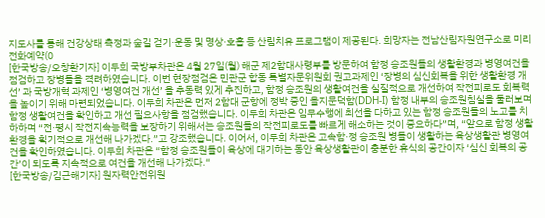지도사를 통해 건강상태 측정과 숲길 걷기·운동 및 명상·호흡 등 산림치유 프로그램이 제공된다. 희망자는 전남산림자원연구소로 미리 전화예약(0
[한국방송/오창환기자] 이두희 국방부차관은 4월 27일(월) 해군 제2함대사령부를 방문하여 함정 승조원들의 생활환경과 병영여건을 점검하고 장병들을 격려하였습니다. 이번 현장점검은 민관군 합동 특별자문위원회 권고과제인 ‘장병의 심신회복을 위한 생활환경 개선’ 과 국방개혁 과제인 ‘병영여건 개선’ 을 추동력 있게 추진하고, 함정 승조원의 생활여건을 실질적으로 개선하여 작전피로도 회복력을 높이기 위해 마련되었습니다. 이두희 차관은 먼저 2함대 군항에 정박 중인 을지문덕함(DDH-I) 함정 내부의 승조원침실을 둘러보며 함정 생활여건을 확인하고 개선 필요사항을 점검했습니다. 이두희 차관은 임무수행에 최선을 다하고 있는 함정 승조원들의 노고를 치하하며 “전·평시 작전지속능력을 보장하기 위해서는 승조원들의 작전피로도를 빠르게 해소하는 것이 중요하다”며, “앞으로 함정 생활환경을 획기적으로 개선해 나가겠다.”고 강조했습니다. 이어서, 이두희 차관은 고속함·정 승조원 병들이 생활하는 육상생활관 병영여건을 확인하였습니다. 이두희 차관은 “함정 승조원들이 육상에 대기하는 동안 육상생활관이 충분한 휴식의 공간이자 ‘심신 회복의 공간’이 되도록 지속적으로 여건을 개선해 나가겠다.“
[한국방송/김근해기자] 원자력안전위원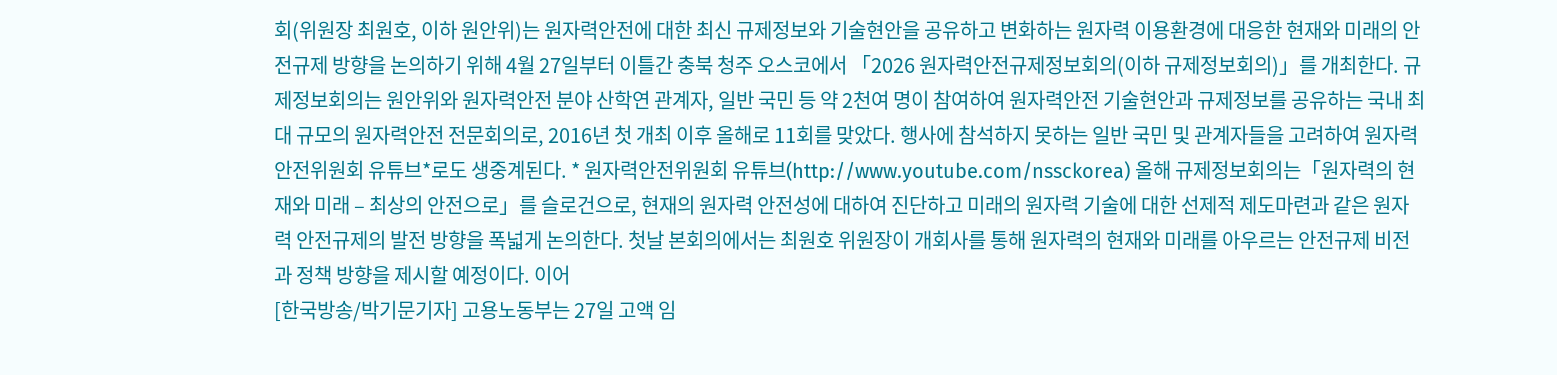회(위원장 최원호, 이하 원안위)는 원자력안전에 대한 최신 규제정보와 기술현안을 공유하고 변화하는 원자력 이용환경에 대응한 현재와 미래의 안전규제 방향을 논의하기 위해 4월 27일부터 이틀간 충북 청주 오스코에서 「2026 원자력안전규제정보회의(이하 규제정보회의)」를 개최한다. 규제정보회의는 원안위와 원자력안전 분야 산학연 관계자, 일반 국민 등 약 2천여 명이 참여하여 원자력안전 기술현안과 규제정보를 공유하는 국내 최대 규모의 원자력안전 전문회의로, 2016년 첫 개최 이후 올해로 11회를 맞았다. 행사에 참석하지 못하는 일반 국민 및 관계자들을 고려하여 원자력안전위원회 유튜브*로도 생중계된다. * 원자력안전위원회 유튜브(http://www.youtube.com/nssckorea) 올해 규제정보회의는「원자력의 현재와 미래 – 최상의 안전으로」를 슬로건으로, 현재의 원자력 안전성에 대하여 진단하고 미래의 원자력 기술에 대한 선제적 제도마련과 같은 원자력 안전규제의 발전 방향을 폭넓게 논의한다. 첫날 본회의에서는 최원호 위원장이 개회사를 통해 원자력의 현재와 미래를 아우르는 안전규제 비전과 정책 방향을 제시할 예정이다. 이어
[한국방송/박기문기자] 고용노동부는 27일 고액 임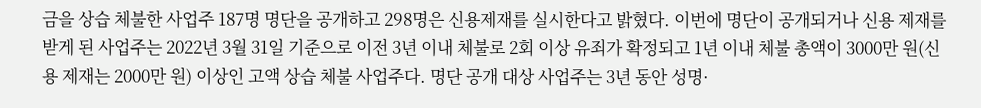금을 상습 체불한 사업주 187명 명단을 공개하고 298명은 신용제재를 실시한다고 밝혔다. 이번에 명단이 공개되거나 신용 제재를 받게 된 사업주는 2022년 3월 31일 기준으로 이전 3년 이내 체불로 2회 이상 유죄가 확정되고 1년 이내 체불 총액이 3000만 원(신용 제재는 2000만 원) 이상인 고액 상습 체불 사업주다. 명단 공개 대상 사업주는 3년 동안 성명·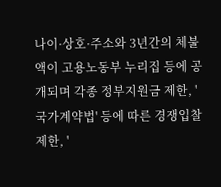나이·상호·주소와 3년간의 체불액이 고용노동부 누리집 등에 공개되며 각종 정부지원금 제한, '국가계약법' 등에 따른 경쟁입찰 제한, '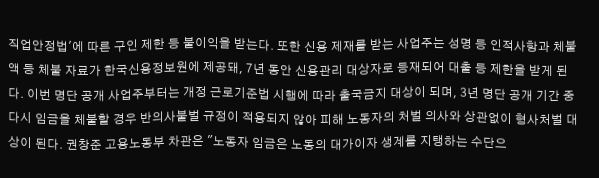직업안정법'에 따른 구인 제한 등 불이익을 받는다. 또한 신용 제재를 받는 사업주는 성명 등 인적사항과 체불액 등 체불 자료가 한국신용정보원에 제공돼, 7년 동안 신용관리 대상자로 등재되어 대출 등 제한을 받게 된다. 이번 명단 공개 사업주부터는 개정 근로기준법 시행에 따라 출국금지 대상이 되며, 3년 명단 공개 기간 중 다시 임금을 체불할 경우 반의사불벌 규정이 적용되지 않아 피해 노동자의 처벌 의사와 상관없이 형사처벌 대상이 된다. 권창준 고용노동부 차관은 "노동자 임금은 노동의 대가이자 생계를 지탱하는 수단으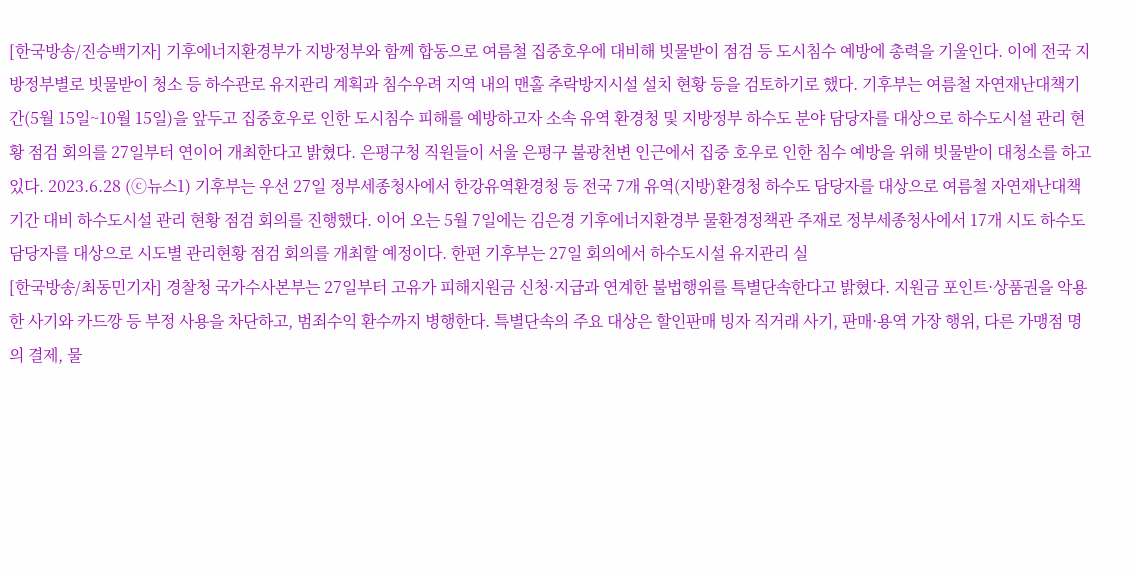[한국방송/진승백기자] 기후에너지환경부가 지방정부와 함께 합동으로 여름철 집중호우에 대비해 빗물받이 점검 등 도시침수 예방에 총력을 기울인다. 이에 전국 지방정부별로 빗물받이 청소 등 하수관로 유지관리 계획과 침수우려 지역 내의 맨홀 추락방지시설 설치 현황 등을 검토하기로 했다. 기후부는 여름철 자연재난대책기간(5월 15일~10월 15일)을 앞두고 집중호우로 인한 도시침수 피해를 예방하고자 소속 유역 환경청 및 지방정부 하수도 분야 담당자를 대상으로 하수도시설 관리 현황 점검 회의를 27일부터 연이어 개최한다고 밝혔다. 은평구청 직원들이 서울 은평구 불광천변 인근에서 집중 호우로 인한 침수 예방을 위해 빗물받이 대청소를 하고 있다. 2023.6.28 (ⓒ뉴스1) 기후부는 우선 27일 정부세종청사에서 한강유역환경청 등 전국 7개 유역(지방)환경청 하수도 담당자를 대상으로 여름철 자연재난대책기간 대비 하수도시설 관리 현황 점검 회의를 진행했다. 이어 오는 5월 7일에는 김은경 기후에너지환경부 물환경정책관 주재로 정부세종청사에서 17개 시도 하수도 담당자를 대상으로 시도별 관리현황 점검 회의를 개최할 예정이다. 한편 기후부는 27일 회의에서 하수도시설 유지관리 실
[한국방송/최동민기자] 경찰청 국가수사본부는 27일부터 고유가 피해지원금 신청·지급과 연계한 불법행위를 특별단속한다고 밝혔다. 지원금 포인트·상품권을 악용한 사기와 카드깡 등 부정 사용을 차단하고, 범죄수익 환수까지 병행한다. 특별단속의 주요 대상은 할인판매 빙자 직거래 사기, 판매·용역 가장 행위, 다른 가맹점 명의 결제, 물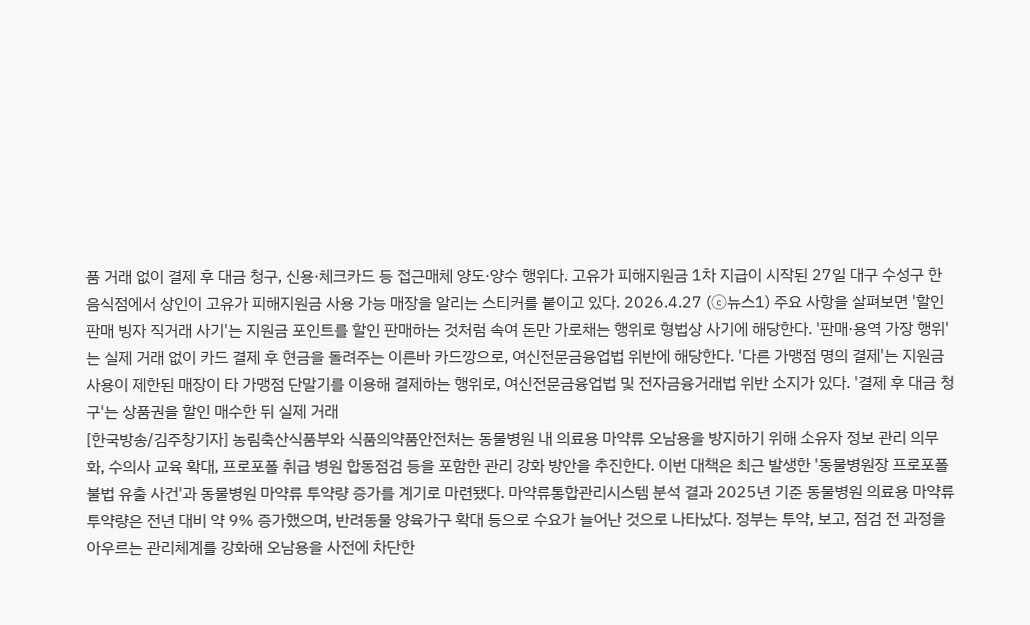품 거래 없이 결제 후 대금 청구, 신용·체크카드 등 접근매체 양도·양수 행위다. 고유가 피해지원금 1차 지급이 시작된 27일 대구 수성구 한 음식점에서 상인이 고유가 피해지원금 사용 가능 매장을 알리는 스티커를 붙이고 있다. 2026.4.27 (ⓒ뉴스1) 주요 사항을 살펴보면 '할인판매 빙자 직거래 사기'는 지원금 포인트를 할인 판매하는 것처럼 속여 돈만 가로채는 행위로 형법상 사기에 해당한다. '판매·용역 가장 행위'는 실제 거래 없이 카드 결제 후 현금을 돌려주는 이른바 카드깡으로, 여신전문금융업법 위반에 해당한다. '다른 가맹점 명의 결제'는 지원금 사용이 제한된 매장이 타 가맹점 단말기를 이용해 결제하는 행위로, 여신전문금융업법 및 전자금융거래법 위반 소지가 있다. '결제 후 대금 청구'는 상품권을 할인 매수한 뒤 실제 거래
[한국방송/김주창기자] 농림축산식품부와 식품의약품안전처는 동물병원 내 의료용 마약류 오남용을 방지하기 위해 소유자 정보 관리 의무화, 수의사 교육 확대, 프로포폴 취급 병원 합동점검 등을 포함한 관리 강화 방안을 추진한다. 이번 대책은 최근 발생한 '동물병원장 프로포폴 불법 유출 사건'과 동물병원 마약류 투약량 증가를 계기로 마련됐다. 마약류통합관리시스템 분석 결과 2025년 기준 동물병원 의료용 마약류 투약량은 전년 대비 약 9% 증가했으며, 반려동물 양육가구 확대 등으로 수요가 늘어난 것으로 나타났다. 정부는 투약, 보고, 점검 전 과정을 아우르는 관리체계를 강화해 오남용을 사전에 차단한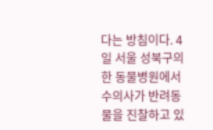다는 방침이다. 4일 서울 성북구의 한 동물병원에서 수의사가 반려동물을 진찰하고 있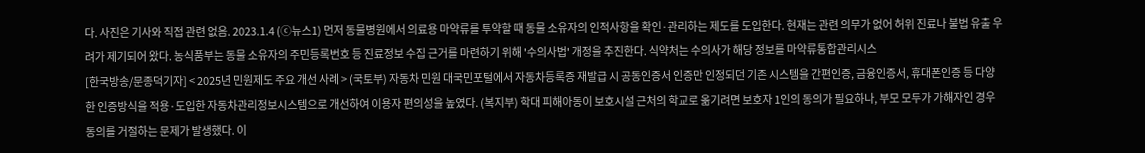다. 사진은 기사와 직접 관련 없음. 2023.1.4 (ⓒ뉴스1) 먼저 동물병원에서 의료용 마약류를 투약할 때 동물 소유자의 인적사항을 확인·관리하는 제도를 도입한다. 현재는 관련 의무가 없어 허위 진료나 불법 유출 우려가 제기되어 왔다. 농식품부는 동물 소유자의 주민등록번호 등 진료정보 수집 근거를 마련하기 위해 '수의사법' 개정을 추진한다. 식약처는 수의사가 해당 정보를 마약류통합관리시스
[한국방송/문종덕기자] < 2025년 민원제도 주요 개선 사례 > (국토부) 자동차 민원 대국민포털에서 자동차등록증 재발급 시 공동인증서 인증만 인정되던 기존 시스템을 간편인증, 금융인증서, 휴대폰인증 등 다양한 인증방식을 적용·도입한 자동차관리정보시스템으로 개선하여 이용자 편의성을 높였다. (복지부) 학대 피해아동이 보호시설 근처의 학교로 옮기려면 보호자 1인의 동의가 필요하나, 부모 모두가 가해자인 경우 동의를 거절하는 문제가 발생했다. 이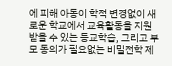에 피해 아동이 학적 변경없이 새로운 학교에서 교육활동을 지원받을 수 있는 등교학습, 그리고 부모 동의가 필요없는 비밀전학 제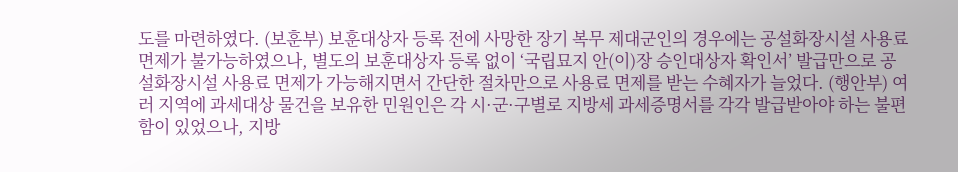도를 마련하였다. (보훈부) 보훈대상자 등록 전에 사망한 장기 복무 제대군인의 경우에는 공설화장시설 사용료 면제가 불가능하였으나, 별도의 보훈대상자 등록 없이 ‘국립묘지 안(이)장 승인대상자 확인서’ 발급만으로 공설화장시설 사용료 면제가 가능해지면서 간단한 절차만으로 사용료 면제를 받는 수혜자가 늘었다. (행안부) 여러 지역에 과세대상 물건을 보유한 민원인은 각 시·군·구별로 지방세 과세증명서를 각각 발급받아야 하는 불편함이 있었으나, 지방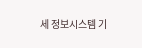세 정보시스템 기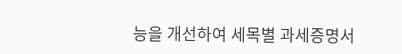능을 개선하여 세목별 과세증명서